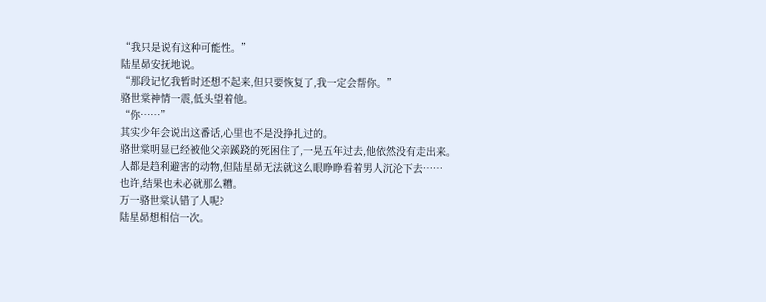“我只是说有这种可能性。”
陆星昴安抚地说。
“那段记忆我暂时还想不起来,但只要恢复了,我一定会帮你。”
骆世棠神情一震,低头望着他。
“你……”
其实少年会说出这番话,心里也不是没挣扎过的。
骆世棠明显已经被他父亲蹊跷的死困住了,一晃五年过去,他依然没有走出来。
人都是趋利避害的动物,但陆星昴无法就这么眼睁睁看着男人沉沦下去……
也许,结果也未必就那么糟。
万一骆世棠认错了人呢?
陆星昴想相信一次。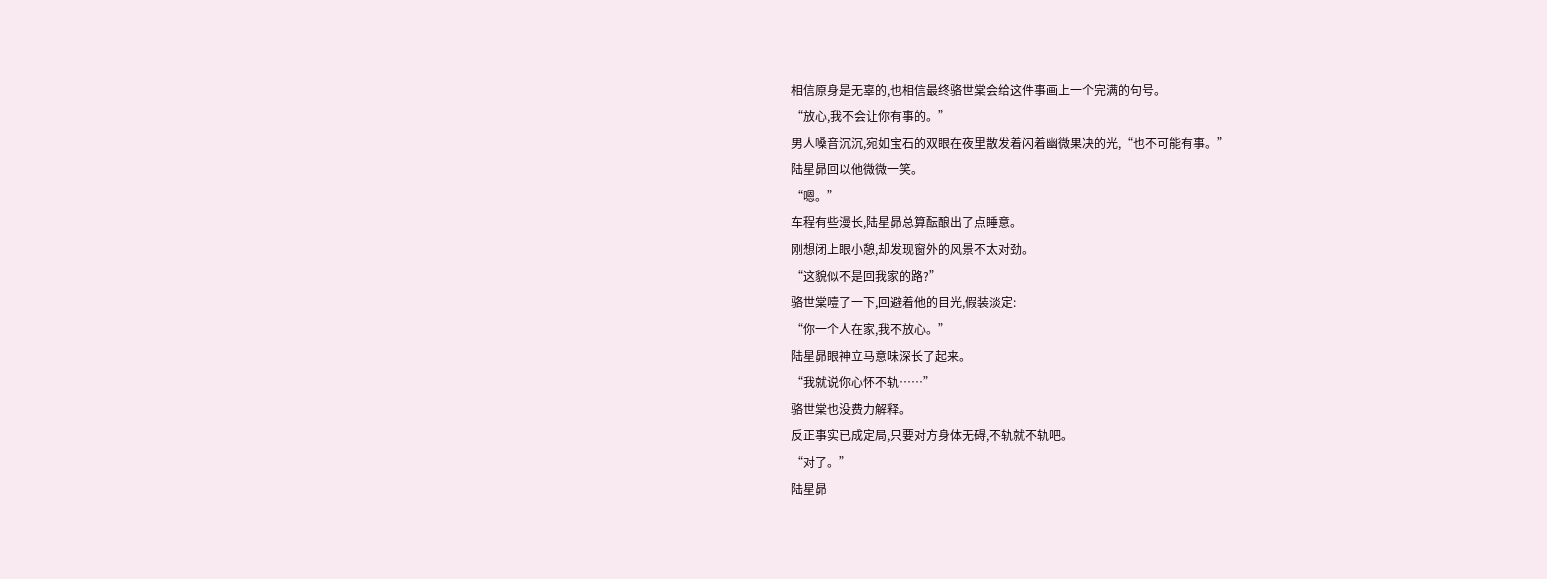相信原身是无辜的,也相信最终骆世棠会给这件事画上一个完满的句号。
“放心,我不会让你有事的。”
男人嗓音沉沉,宛如宝石的双眼在夜里散发着闪着幽微果决的光,“也不可能有事。”
陆星昴回以他微微一笑。
“嗯。”
车程有些漫长,陆星昴总算酝酿出了点睡意。
刚想闭上眼小憩,却发现窗外的风景不太对劲。
“这貌似不是回我家的路?”
骆世棠噎了一下,回避着他的目光,假装淡定:
“你一个人在家,我不放心。”
陆星昴眼神立马意味深长了起来。
“我就说你心怀不轨……”
骆世棠也没费力解释。
反正事实已成定局,只要对方身体无碍,不轨就不轨吧。
“对了。”
陆星昴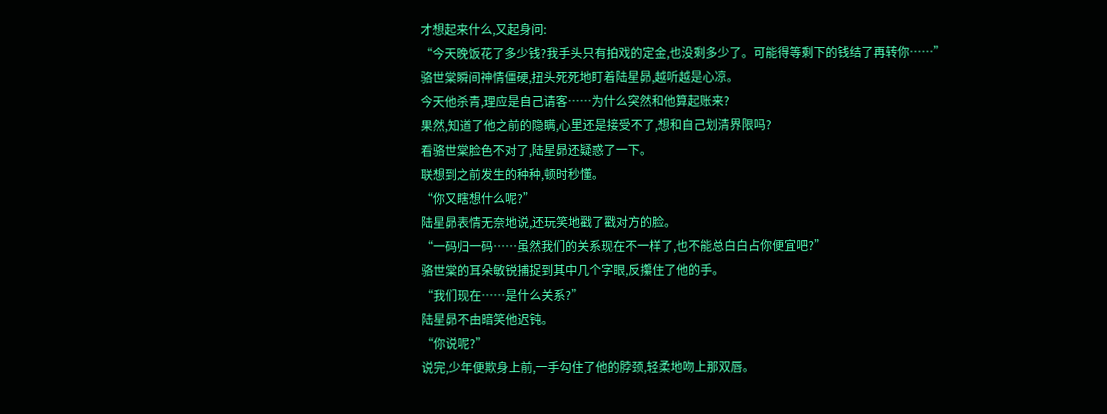才想起来什么,又起身问:
“今天晚饭花了多少钱?我手头只有拍戏的定金,也没剩多少了。可能得等剩下的钱结了再转你……”
骆世棠瞬间神情僵硬,扭头死死地盯着陆星昴,越听越是心凉。
今天他杀青,理应是自己请客……为什么突然和他算起账来?
果然,知道了他之前的隐瞒,心里还是接受不了,想和自己划清界限吗?
看骆世棠脸色不对了,陆星昴还疑惑了一下。
联想到之前发生的种种,顿时秒懂。
“你又瞎想什么呢?”
陆星昴表情无奈地说,还玩笑地戳了戳对方的脸。
“一码归一码……虽然我们的关系现在不一样了,也不能总白白占你便宜吧?”
骆世棠的耳朵敏锐捕捉到其中几个字眼,反攥住了他的手。
“我们现在……是什么关系?”
陆星昴不由暗笑他迟钝。
“你说呢?”
说完,少年便欺身上前,一手勾住了他的脖颈,轻柔地吻上那双唇。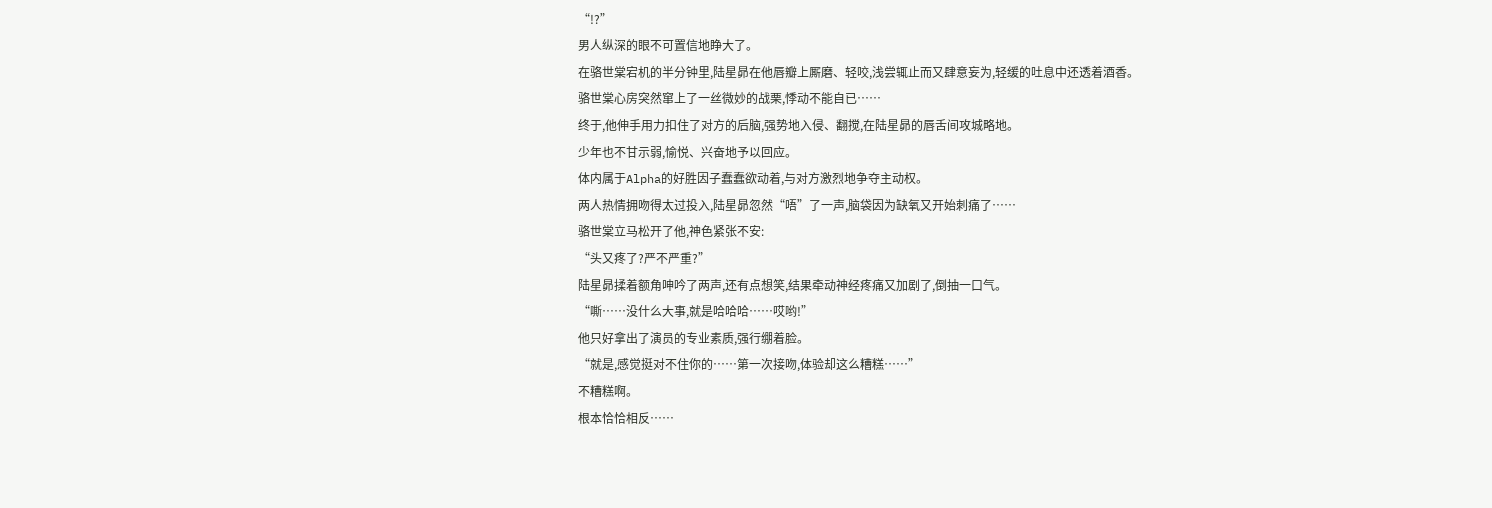“!?”
男人纵深的眼不可置信地睁大了。
在骆世棠宕机的半分钟里,陆星昴在他唇瓣上厮磨、轻咬,浅尝辄止而又肆意妄为,轻缓的吐息中还透着酒香。
骆世棠心房突然窜上了一丝微妙的战栗,悸动不能自已……
终于,他伸手用力扣住了对方的后脑,强势地入侵、翻搅,在陆星昴的唇舌间攻城略地。
少年也不甘示弱,愉悦、兴奋地予以回应。
体内属于Alpha的好胜因子蠢蠢欲动着,与对方激烈地争夺主动权。
两人热情拥吻得太过投入,陆星昴忽然“唔”了一声,脑袋因为缺氧又开始刺痛了……
骆世棠立马松开了他,神色紧张不安:
“头又疼了?严不严重?”
陆星昴揉着额角呻吟了两声,还有点想笑,结果牵动神经疼痛又加剧了,倒抽一口气。
“嘶……没什么大事,就是哈哈哈……哎哟!”
他只好拿出了演员的专业素质,强行绷着脸。
“就是,感觉挺对不住你的……第一次接吻,体验却这么糟糕……”
不糟糕啊。
根本恰恰相反……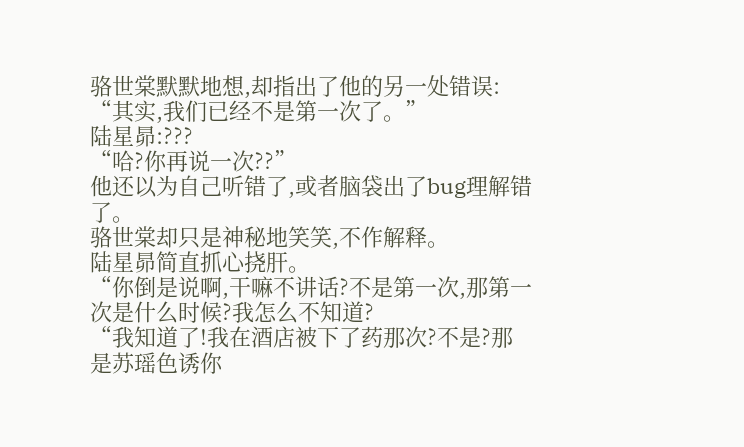骆世棠默默地想,却指出了他的另一处错误:
“其实,我们已经不是第一次了。”
陆星昴:???
“哈?你再说一次??”
他还以为自己听错了,或者脑袋出了bug理解错了。
骆世棠却只是神秘地笑笑,不作解释。
陆星昴简直抓心挠肝。
“你倒是说啊,干嘛不讲话?不是第一次,那第一次是什么时候?我怎么不知道?
“我知道了!我在酒店被下了药那次?不是?那是苏瑶色诱你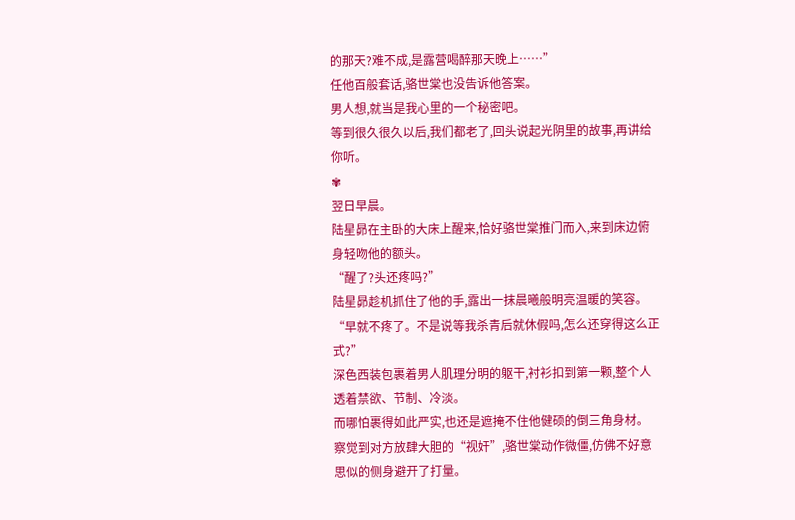的那天?难不成,是露营喝醉那天晚上……”
任他百般套话,骆世棠也没告诉他答案。
男人想,就当是我心里的一个秘密吧。
等到很久很久以后,我们都老了,回头说起光阴里的故事,再讲给你听。
✾
翌日早晨。
陆星昴在主卧的大床上醒来,恰好骆世棠推门而入,来到床边俯身轻吻他的额头。
“醒了?头还疼吗?”
陆星昴趁机抓住了他的手,露出一抹晨曦般明亮温暖的笑容。
“早就不疼了。不是说等我杀青后就休假吗,怎么还穿得这么正式?”
深色西装包裹着男人肌理分明的躯干,衬衫扣到第一颗,整个人透着禁欲、节制、冷淡。
而哪怕裹得如此严实,也还是遮掩不住他健硕的倒三角身材。
察觉到对方放肆大胆的“视奸”,骆世棠动作微僵,仿佛不好意思似的侧身避开了打量。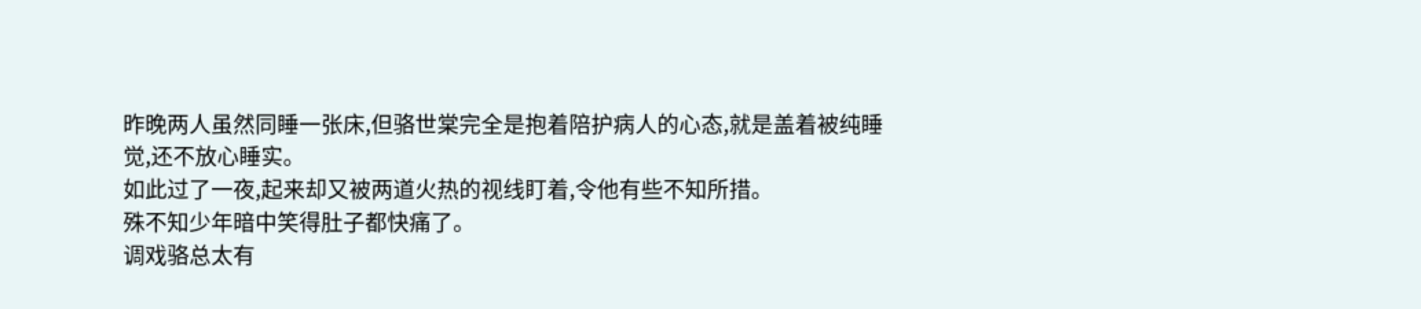昨晚两人虽然同睡一张床,但骆世棠完全是抱着陪护病人的心态,就是盖着被纯睡觉,还不放心睡实。
如此过了一夜,起来却又被两道火热的视线盯着,令他有些不知所措。
殊不知少年暗中笑得肚子都快痛了。
调戏骆总太有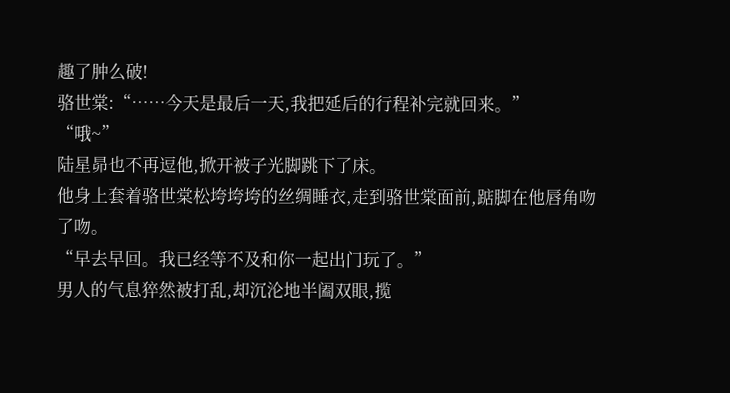趣了肿么破!
骆世棠:“……今天是最后一天,我把延后的行程补完就回来。”
“哦~”
陆星昴也不再逗他,掀开被子光脚跳下了床。
他身上套着骆世棠松垮垮垮的丝绸睡衣,走到骆世棠面前,踮脚在他唇角吻了吻。
“早去早回。我已经等不及和你一起出门玩了。”
男人的气息猝然被打乱,却沉沦地半阖双眼,揽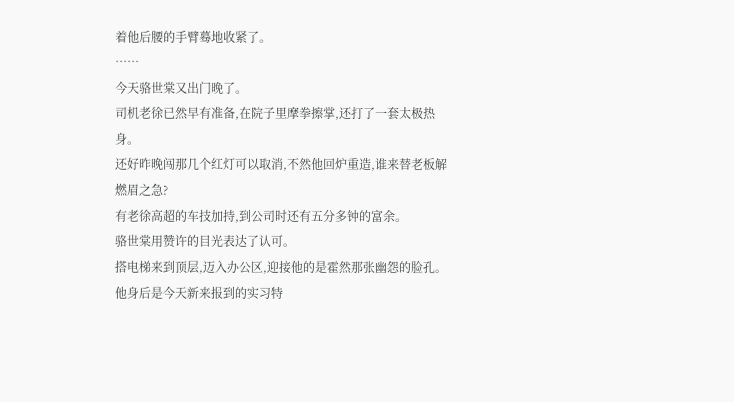着他后腰的手臂蓦地收紧了。
……
今天骆世棠又出门晚了。
司机老徐已然早有准备,在院子里摩拳擦掌,还打了一套太极热身。
还好昨晚闯那几个红灯可以取消,不然他回炉重造,谁来替老板解燃眉之急?
有老徐高超的车技加持,到公司时还有五分多钟的富余。
骆世棠用赞许的目光表达了认可。
搭电梯来到顶层,迈入办公区,迎接他的是霍然那张幽怨的脸孔。
他身后是今天新来报到的实习特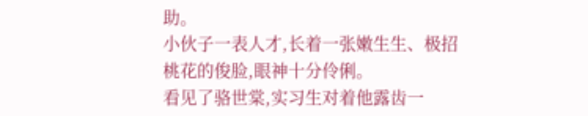助。
小伙子一表人才,长着一张嫩生生、极招桃花的俊脸,眼神十分伶俐。
看见了骆世棠,实习生对着他露齿一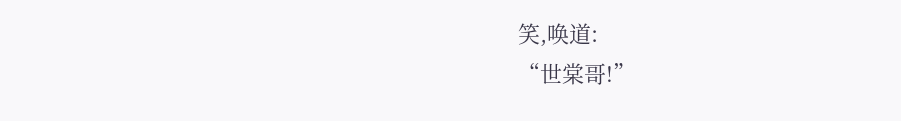笑,唤道:
“世棠哥!”